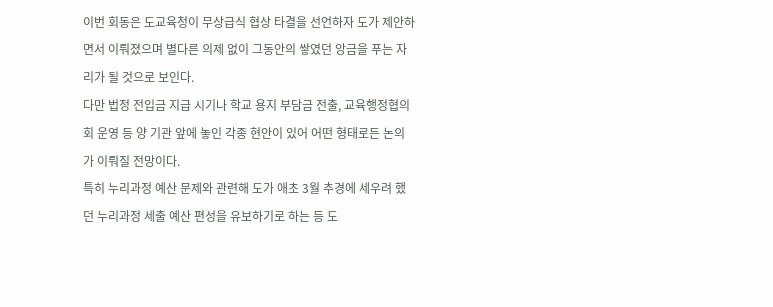이번 회동은 도교육청이 무상급식 협상 타결을 선언하자 도가 제안하면서 이뤄졌으며 별다른 의제 없이 그동안의 쌓였던 앙금을 푸는 자리가 될 것으로 보인다.
다만 법정 전입금 지급 시기나 학교 용지 부담금 전출, 교육행정협의회 운영 등 양 기관 앞에 놓인 각종 현안이 있어 어떤 형태로든 논의가 이뤄질 전망이다.
특히 누리과정 예산 문제와 관련해 도가 애초 3월 추경에 세우려 했던 누리과정 세출 예산 편성을 유보하기로 하는 등 도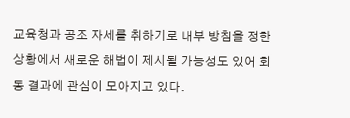교육청과 공조 자세를 취하기로 내부 방침을 정한 상황에서 새로운 해법이 제시될 가능성도 있어 회동 결과에 관심이 모아지고 있다.